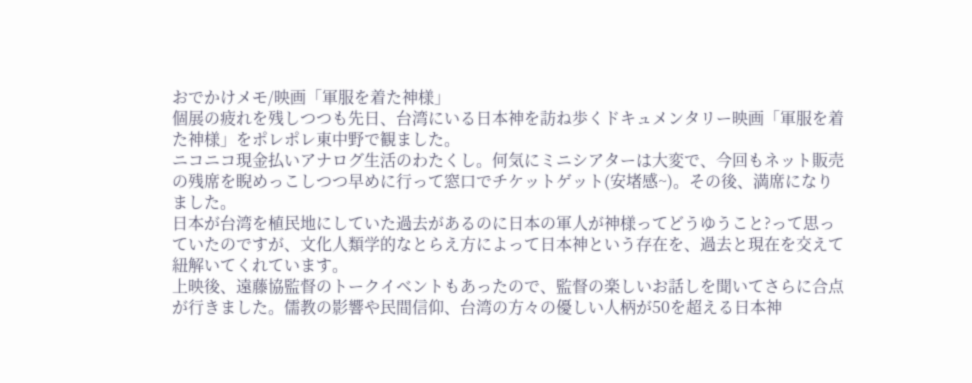おでかけメモ/映画「軍服を着た神様」
個展の疲れを残しつつも先日、台湾にいる日本神を訪ね歩くドキュメンタリー映画「軍服を着た神様」をポレポレ東中野で観ました。
ニコニコ現金払いアナログ生活のわたくし。何気にミニシアターは大変で、今回もネット販売の残席を睨めっこしつつ早めに行って窓口でチケットゲット(安堵感~)。その後、満席になりました。
日本が台湾を植民地にしていた過去があるのに日本の軍人が神様ってどうゆうこと?って思っていたのですが、文化人類学的なとらえ方によって日本神という存在を、過去と現在を交えて紐解いてくれています。
上映後、遠藤協監督のトークイベントもあったので、監督の楽しいお話しを聞いてさらに合点が行きました。儒教の影響や民間信仰、台湾の方々の優しい人柄が50を超える日本神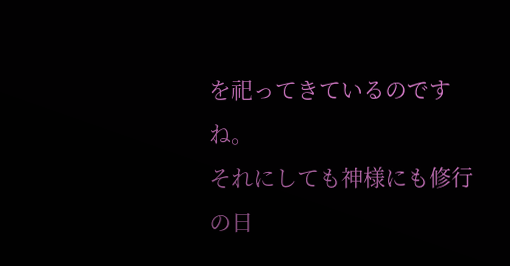を祀ってきているのですね。
それにしても神様にも修行の日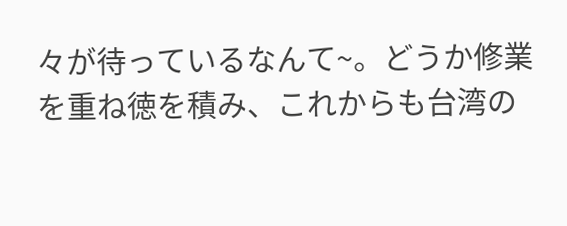々が待っているなんて~。どうか修業を重ね徳を積み、これからも台湾の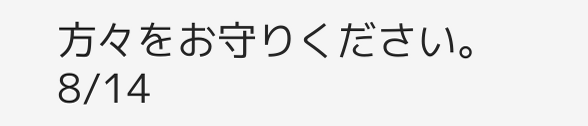方々をお守りください。8/14